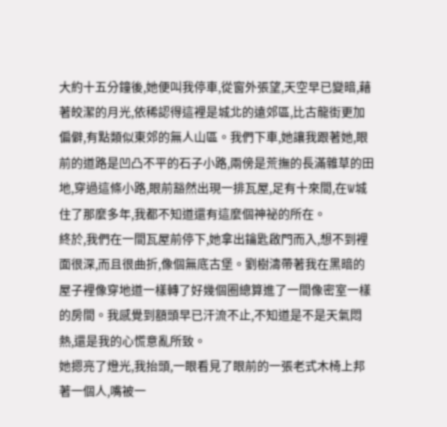大約十五分鐘後,她便叫我停車,從窗外張望,天空早已變暗,藉著皎潔的月光,依稀認得這裡是城北的遠郊區,比古龍街更加偏僻,有點類似東郊的無人山區。我們下車,她讓我跟著她,眼前的道路是凹凸不平的石子小路,兩傍是荒撫的長滿雜草的田地,穿過這條小路,眼前豁然出現一排瓦屋,足有十來間,在W城住了那麼多年,我都不知道還有這麼個神祕的所在。
終於,我們在一間瓦屋前停下,她拿出鑰匙啟門而入,想不到裡面很深,而且很曲折,像個無底古堡。劉樹濤帶著我在黑暗的屋子裡像穿地道一樣轉了好幾個圈總算進了一間像密室一樣的房間。我感覺到額頭早已汗流不止,不知道是不是天氣悶熱,還是我的心慌意亂所致。
她摁亮了燈光,我抬頭,一眼看見了眼前的一張老式木椅上邦著一個人,嘴被一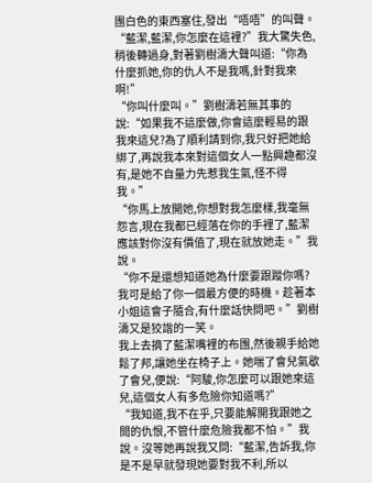團白色的東西塞住,發出“唔唔”的叫聲。
“藍潔,藍潔,你怎麼在這裡?”我大驚失色,稍後轉過身,對著劉樹濤大聲叫道:“你為什麼抓她,你的仇人不是我嗎,針對我來啊!”
“你叫什麼叫。”劉樹濤若無其事的說:“如果我不這麼做,你會這麼輕易的跟我來這兒?為了順利請到你,我只好把她給綁了,再說我本來對這個女人一點興趣都沒有,是她不自量力先惹我生氣,怪不得我。”
“你馬上放開她,你想對我怎麼樣,我毫無怨言,現在我都已經落在你的手裡了,藍潔應該對你沒有價值了,現在就放她走。”我說。
“你不是還想知道她為什麼要跟蹤你嗎?我可是給了你一個最方便的時機。趁著本小姐這會子隨合,有什麼話快問吧。”劉樹濤又是狡諧的一笑。
我上去摘了藍潔嘴裡的布團,然後親手給她鬆了邦,讓她坐在椅子上。她喘了會兒氣歇了會兒,便說:“阿駿,你怎麼可以跟她來這兒,這個女人有多危險你知道嗎?”
“我知道,我不在乎,只要能解開我跟她之間的仇恨,不管什麼危險我都不怕。”我說。沒等她再說我又問:“藍潔,告訴我,你是不是早就發現她要對我不利,所以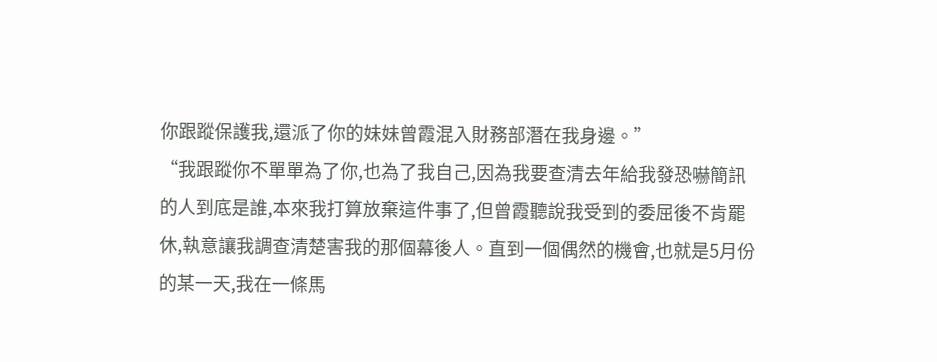你跟蹤保護我,還派了你的妹妹曾霞混入財務部潛在我身邊。”
“我跟蹤你不單單為了你,也為了我自己,因為我要查清去年給我發恐嚇簡訊的人到底是誰,本來我打算放棄這件事了,但曾霞聽說我受到的委屈後不肯罷休,執意讓我調查清楚害我的那個幕後人。直到一個偶然的機會,也就是5月份的某一天,我在一條馬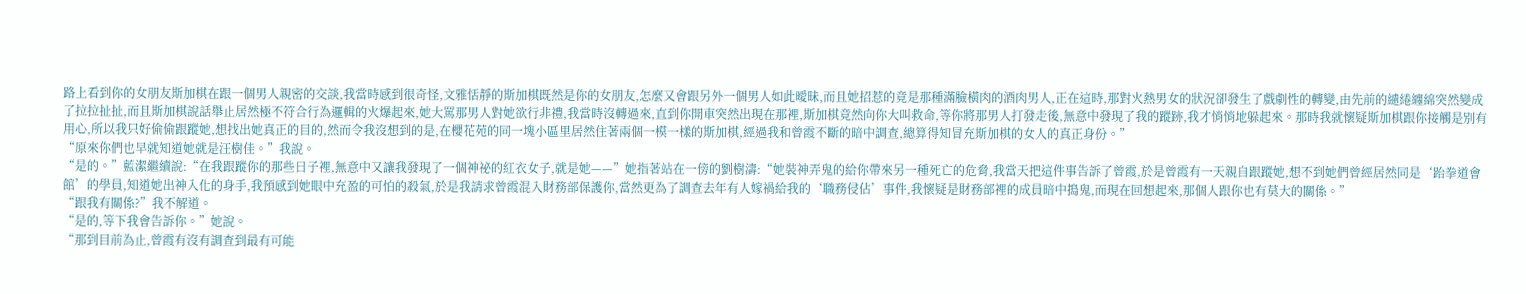路上看到你的女朋友斯加棋在跟一個男人親密的交談,我當時感到很奇怪,文雅恬靜的斯加棋既然是你的女朋友,怎麼又會跟另外一個男人如此曖昧,而且她招惹的竟是那種滿臉橫肉的酒肉男人,正在這時,那對火熱男女的狀況卻發生了戲劇性的轉變,由先前的繾綣纏綿突然變成了拉拉扯扯,而且斯加棋說話舉止居然極不符合行為邏輯的火爆起來,她大罵那男人對她欲行非禮,我當時沒轉過來,直到你開車突然出現在那裡,斯加棋竟然向你大叫救命,等你將那男人打發走後,無意中發現了我的蹤跡,我才悄悄地躲起來。那時我就懷疑斯加棋跟你接觸是別有用心,所以我只好偷偷跟蹤她,想找出她真正的目的,然而令我沒想到的是,在櫻花苑的同一塊小區里居然住著兩個一模一樣的斯加棋,經過我和曾霞不斷的暗中調查,總算得知冒充斯加棋的女人的真正身份。”
“原來你們也早就知道她就是汪樹佳。”我說。
“是的。”藍潔繼續說:“在我跟蹤你的那些日子裡,無意中又讓我發現了一個神祕的紅衣女子,就是她——”她指著站在一傍的劉樹濤:“她裝神弄鬼的給你帶來另一種死亡的危脅,我當天把這件事告訴了曾霞,於是曾霞有一天親自跟蹤她,想不到她們曾經居然同是‘跆拳道會館’的學員,知道她出神入化的身手,我預感到她眼中充盈的可怕的殺氣,於是我請求曾霞混入財務部保護你,當然更為了調查去年有人嫁禍給我的‘職務侵佔’事件,我懷疑是財務部裡的成員暗中搗鬼,而現在回想起來,那個人跟你也有莫大的關係。”
“跟我有關係?”我不解道。
“是的,等下我會告訴你。”她說。
“那到目前為止,曾霞有沒有調查到最有可能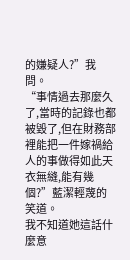的嫌疑人?”我問。
“事情過去那麼久了,當時的記錄也都被毀了,但在財務部裡能把一件嫁禍給人的事做得如此天衣無縫,能有幾個?”藍潔輕蔑的笑道。
我不知道她這話什麼意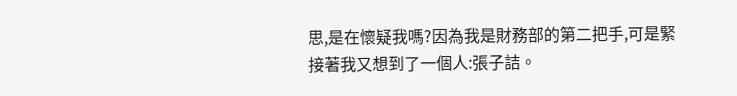思,是在懷疑我嗎?因為我是財務部的第二把手,可是緊接著我又想到了一個人:張子詰。